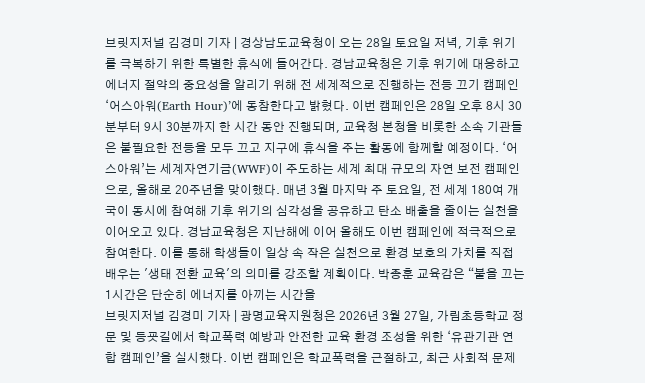브릿지저널 김경미 기자 | 경상남도교육청이 오는 28일 토요일 저녁, 기후 위기를 극복하기 위한 특별한 휴식에 들어간다. 경남교육청은 기후 위기에 대응하고 에너지 절약의 중요성을 알리기 위해 전 세계적으로 진행하는 전등 끄기 캠페인 ‘어스아워(Earth Hour)’에 동참한다고 밝혔다. 이번 캠페인은 28일 오후 8시 30분부터 9시 30분까지 한 시간 동안 진행되며, 교육청 본청을 비롯한 소속 기관들은 불필요한 전등을 모두 끄고 지구에 휴식을 주는 활동에 함께할 예정이다. ‘어스아워’는 세계자연기금(WWF)이 주도하는 세계 최대 규모의 자연 보전 캠페인으로, 올해로 20주년을 맞이했다. 매년 3월 마지막 주 토요일, 전 세계 180여 개국이 동시에 참여해 기후 위기의 심각성을 공유하고 탄소 배출을 줄이는 실천을 이어오고 있다. 경남교육청은 지난해에 이어 올해도 이번 캠페인에 적극적으로 참여한다. 이를 통해 학생들이 일상 속 작은 실천으로 환경 보호의 가치를 직접 배우는 '생태 전환 교육'의 의미를 강조할 계획이다. 박종훈 교육감은 “불을 끄는 1시간은 단순히 에너지를 아끼는 시간을
브릿지저널 김경미 기자 | 광명교육지원청은 2026년 3월 27일, 가림초등학교 정문 및 등굣길에서 학교폭력 예방과 안전한 교육 환경 조성을 위한 ‘유관기관 연합 캠페인’을 실시했다. 이번 캠페인은 학교폭력을 근절하고, 최근 사회적 문제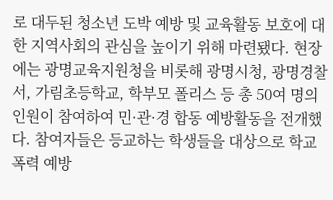로 대두된 청소년 도박 예방 및 교육활동 보호에 대한 지역사회의 관심을 높이기 위해 마련됐다. 현장에는 광명교육지원청을 비롯해 광명시청, 광명경찰서, 가림초등학교, 학부모 폴리스 등 총 50여 명의 인원이 참여하여 민·관·경 합동 예방활동을 전개했다. 참여자들은 등교하는 학생들을 대상으로 학교폭력 예방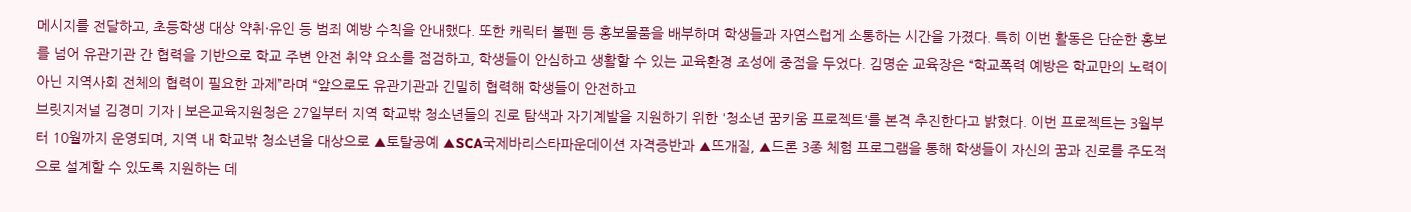메시지를 전달하고, 초등학생 대상 약취·유인 등 범죄 예방 수칙을 안내했다. 또한 캐릭터 볼펜 등 홍보물품을 배부하며 학생들과 자연스럽게 소통하는 시간을 가졌다. 특히 이번 활동은 단순한 홍보를 넘어 유관기관 간 협력을 기반으로 학교 주변 안전 취약 요소를 점검하고, 학생들이 안심하고 생활할 수 있는 교육환경 조성에 중점을 두었다. 김명순 교육장은 “학교폭력 예방은 학교만의 노력이 아닌 지역사회 전체의 협력이 필요한 과제”라며 “앞으로도 유관기관과 긴밀히 협력해 학생들이 안전하고
브릿지저널 김경미 기자 | 보은교육지원청은 27일부터 지역 학교밖 청소년들의 진로 탐색과 자기계발을 지원하기 위한 '청소년 꿈키움 프로젝트'를 본격 추진한다고 밝혔다. 이번 프로젝트는 3월부터 10월까지 운영되며, 지역 내 학교밖 청소년을 대상으로 ▲토탈공예 ▲SCA국제바리스타파운데이션 자격증반과 ▲뜨개질, ▲드론 3종 체험 프로그램을 통해 학생들이 자신의 꿈과 진로를 주도적으로 설계할 수 있도록 지원하는 데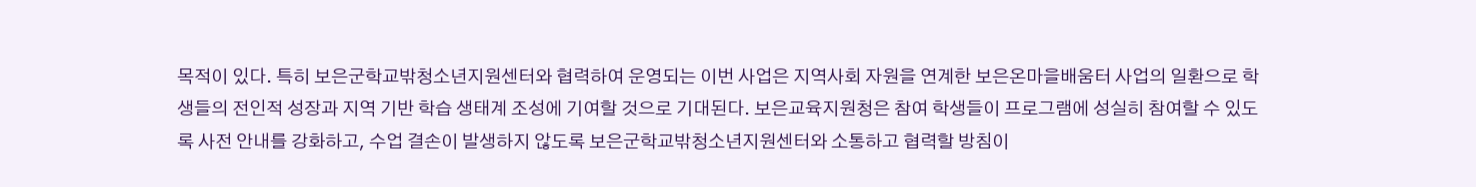목적이 있다. 특히 보은군학교밖청소년지원센터와 협력하여 운영되는 이번 사업은 지역사회 자원을 연계한 보은온마을배움터 사업의 일환으로 학생들의 전인적 성장과 지역 기반 학습 생태계 조성에 기여할 것으로 기대된다. 보은교육지원청은 참여 학생들이 프로그램에 성실히 참여할 수 있도록 사전 안내를 강화하고, 수업 결손이 발생하지 않도록 보은군학교밖청소년지원센터와 소통하고 협력할 방침이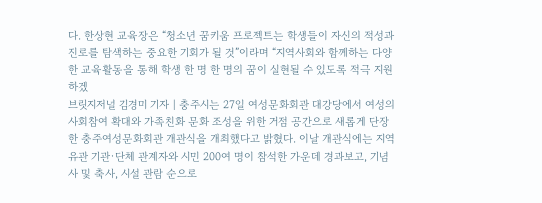다. 한상현 교육장은 “청소년 꿈키움 프로젝트는 학생들이 자신의 적성과 진로를 탐색하는 중요한 기회가 될 것”이라며 “지역사회와 함께하는 다양한 교육활동을 통해 학생 한 명 한 명의 꿈이 실현될 수 있도록 적극 지원하겠
브릿지저널 김경미 기자 | 충주시는 27일 여성문화회관 대강당에서 여성의 사회참여 확대와 가족친화 문화 조성을 위한 거점 공간으로 새롭게 단장한 충주여성문화회관 개관식을 개최했다고 밝혔다. 이날 개관식에는 지역 유관 기관·단체 관계자와 시민 200여 명이 참석한 가운데 경과보고, 기념사 및 축사, 시설 관람 순으로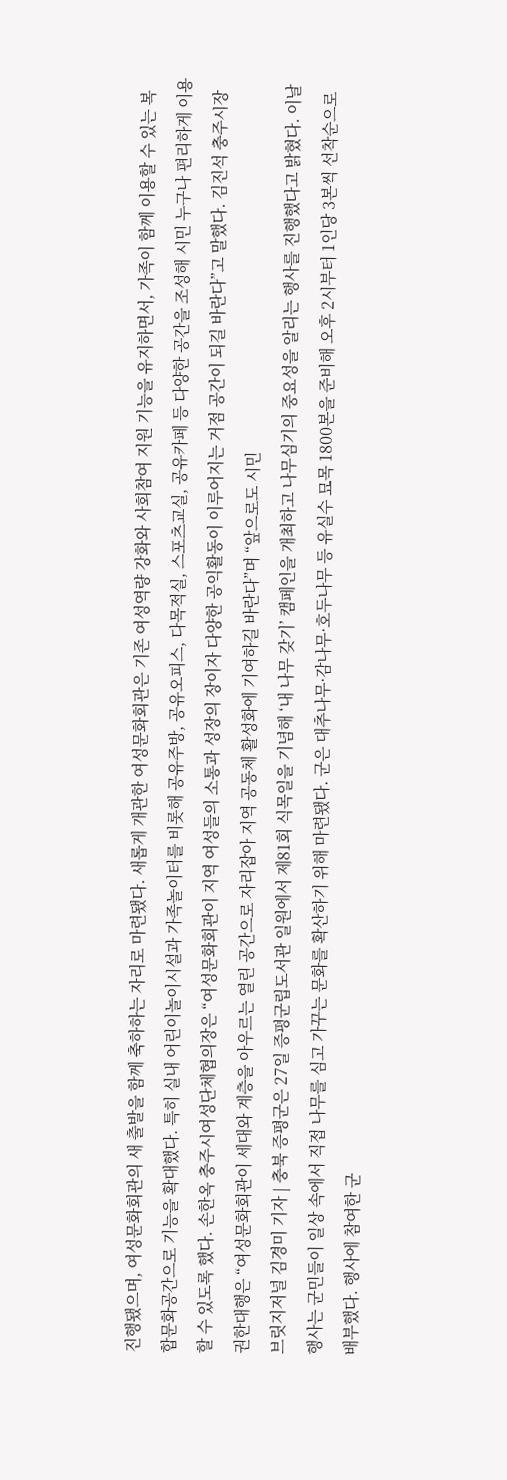진행됐으며, 여성문화회관의 새 출발을 함께 축하하는 자리로 마련됐다. 새롭게 개관한 여성문화회관은 기존 여성역량 강화와 사회참여 지원 기능을 유지하면서, 가족이 함께 이용할 수 있는 복합문화공간으로 기능을 확대했다. 특히 실내 어린이놀이시설과 가족놀이터를 비롯해 공유주방, 공유오피스, 다목적실, 스포츠교실, 공유카페 등 다양한 공간을 조성해 시민 누구나 편리하게 이용할 수 있도록 했다. 손한옥 충주시여성단체협의장은 “여성문화회관이 지역 여성들의 소통과 성장의 장이자 다양한 공익활동이 이루어지는 거점 공간이 되길 바란다”고 말했다. 김진석 충주시장 권한대행은 “여성문화회관이 세대와 계층을 아우르는 열린 공간으로 자리잡아 지역 공동체 활성화에 기여하길 바란다”며 “앞으로도 시민
브릿지저널 김경미 기자 | 충북 증평군은 27일 증평군립도서관 일원에서 제81회 식목일을 기념해 ‘내 나무 갖기’ 캠페인을 개최하고 나무심기의 중요성을 알리는 행사를 진행했다고 밝혔다. 이날 행사는 군민들이 일상 속에서 직접 나무를 심고 가꾸는 문화를 확산하기 위해 마련됐다. 군은 대추나무·감나무·호두나무 등 유실수 묘목 1800본을 준비해 오후 2시부터 1인당 3본씩 선착순으로 배부했다. 행사에 참여한 군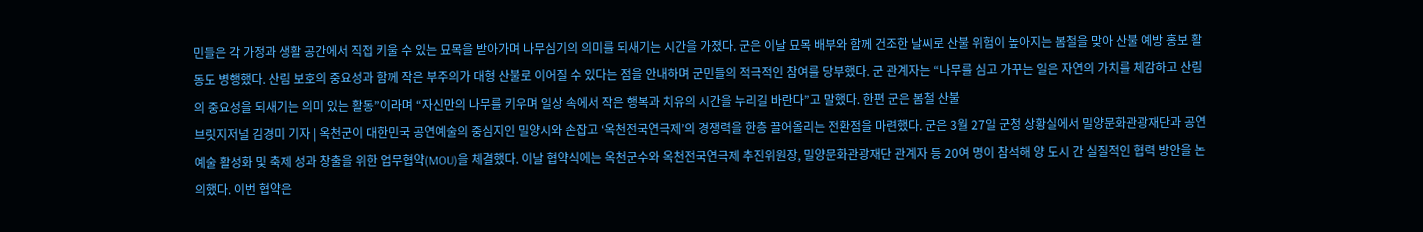민들은 각 가정과 생활 공간에서 직접 키울 수 있는 묘목을 받아가며 나무심기의 의미를 되새기는 시간을 가졌다. 군은 이날 묘목 배부와 함께 건조한 날씨로 산불 위험이 높아지는 봄철을 맞아 산불 예방 홍보 활동도 병행했다. 산림 보호의 중요성과 함께 작은 부주의가 대형 산불로 이어질 수 있다는 점을 안내하며 군민들의 적극적인 참여를 당부했다. 군 관계자는 “나무를 심고 가꾸는 일은 자연의 가치를 체감하고 산림의 중요성을 되새기는 의미 있는 활동”이라며 “자신만의 나무를 키우며 일상 속에서 작은 행복과 치유의 시간을 누리길 바란다”고 말했다. 한편 군은 봄철 산불
브릿지저널 김경미 기자 | 옥천군이 대한민국 공연예술의 중심지인 밀양시와 손잡고 ‘옥천전국연극제’의 경쟁력을 한층 끌어올리는 전환점을 마련했다. 군은 3월 27일 군청 상황실에서 밀양문화관광재단과 공연예술 활성화 및 축제 성과 창출을 위한 업무협약(MOU)을 체결했다. 이날 협약식에는 옥천군수와 옥천전국연극제 추진위원장, 밀양문화관광재단 관계자 등 20여 명이 참석해 양 도시 간 실질적인 협력 방안을 논의했다. 이번 협약은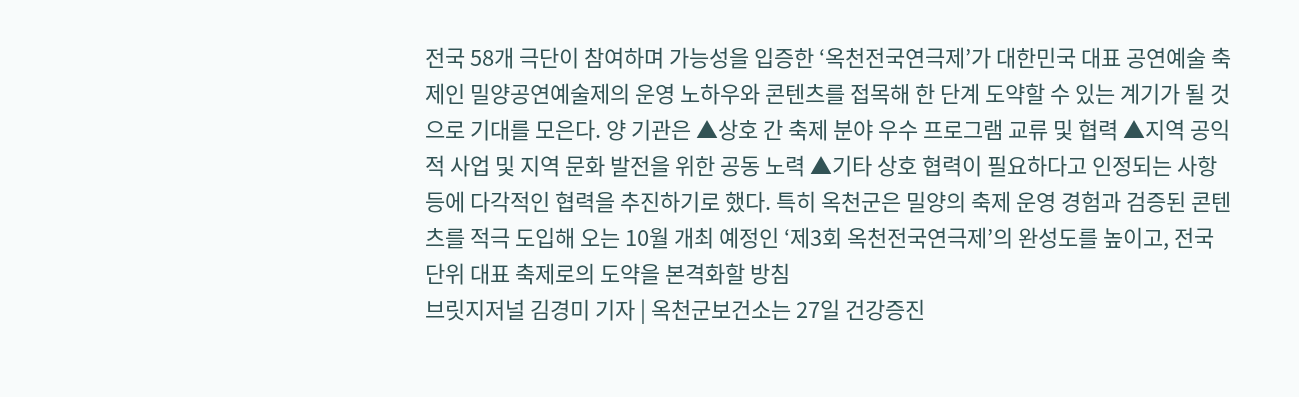전국 58개 극단이 참여하며 가능성을 입증한 ‘옥천전국연극제’가 대한민국 대표 공연예술 축제인 밀양공연예술제의 운영 노하우와 콘텐츠를 접목해 한 단계 도약할 수 있는 계기가 될 것으로 기대를 모은다. 양 기관은 ▲상호 간 축제 분야 우수 프로그램 교류 및 협력 ▲지역 공익적 사업 및 지역 문화 발전을 위한 공동 노력 ▲기타 상호 협력이 필요하다고 인정되는 사항 등에 다각적인 협력을 추진하기로 했다. 특히 옥천군은 밀양의 축제 운영 경험과 검증된 콘텐츠를 적극 도입해 오는 10월 개최 예정인 ‘제3회 옥천전국연극제’의 완성도를 높이고, 전국 단위 대표 축제로의 도약을 본격화할 방침
브릿지저널 김경미 기자 | 옥천군보건소는 27일 건강증진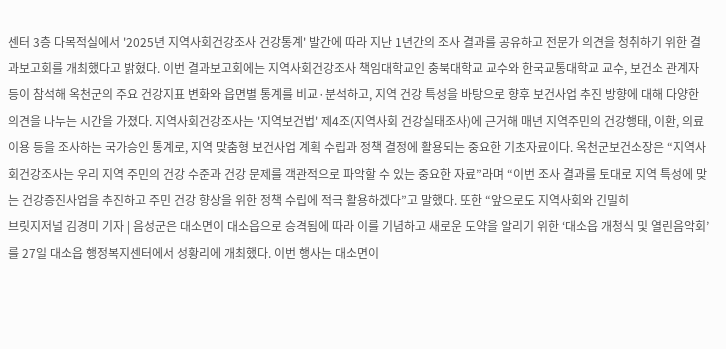센터 3층 다목적실에서 '2025년 지역사회건강조사 건강통계' 발간에 따라 지난 1년간의 조사 결과를 공유하고 전문가 의견을 청취하기 위한 결과보고회를 개최했다고 밝혔다. 이번 결과보고회에는 지역사회건강조사 책임대학교인 충북대학교 교수와 한국교통대학교 교수, 보건소 관계자 등이 참석해 옥천군의 주요 건강지표 변화와 읍면별 통계를 비교·분석하고, 지역 건강 특성을 바탕으로 향후 보건사업 추진 방향에 대해 다양한 의견을 나누는 시간을 가졌다. 지역사회건강조사는 '지역보건법' 제4조(지역사회 건강실태조사)에 근거해 매년 지역주민의 건강행태, 이환, 의료이용 등을 조사하는 국가승인 통계로, 지역 맞춤형 보건사업 계획 수립과 정책 결정에 활용되는 중요한 기초자료이다. 옥천군보건소장은 “지역사회건강조사는 우리 지역 주민의 건강 수준과 건강 문제를 객관적으로 파악할 수 있는 중요한 자료”라며 “이번 조사 결과를 토대로 지역 특성에 맞는 건강증진사업을 추진하고 주민 건강 향상을 위한 정책 수립에 적극 활용하겠다”고 말했다. 또한 “앞으로도 지역사회와 긴밀히
브릿지저널 김경미 기자 | 음성군은 대소면이 대소읍으로 승격됨에 따라 이를 기념하고 새로운 도약을 알리기 위한 ‘대소읍 개청식 및 열린음악회’를 27일 대소읍 행정복지센터에서 성황리에 개최했다. 이번 행사는 대소면이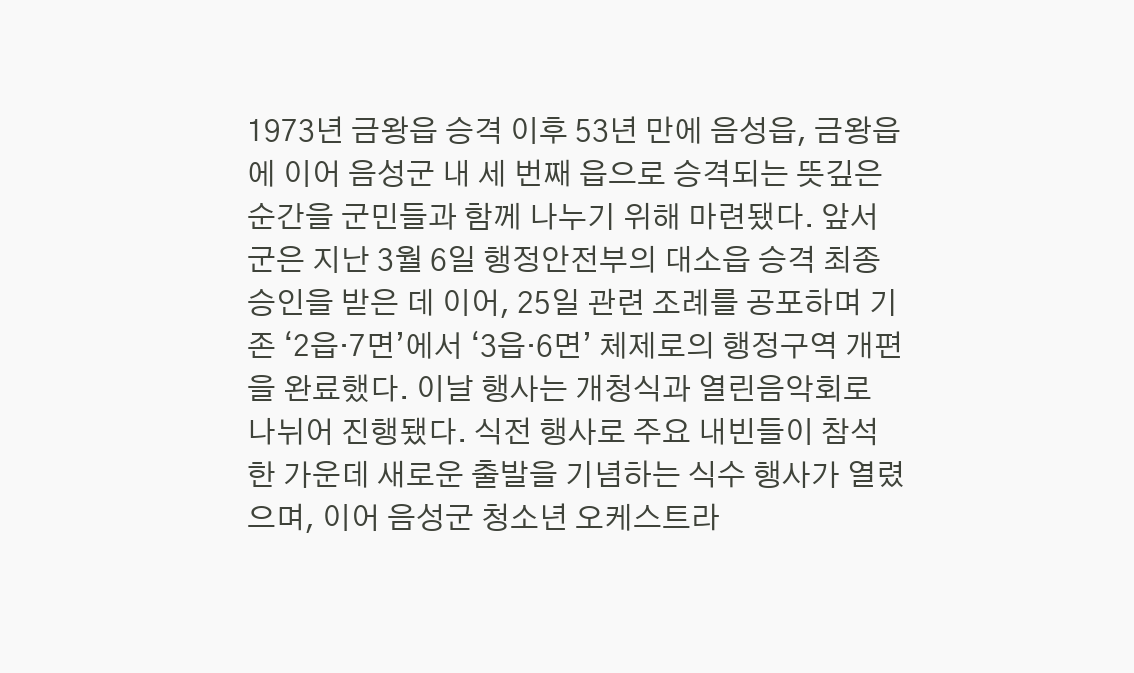1973년 금왕읍 승격 이후 53년 만에 음성읍, 금왕읍에 이어 음성군 내 세 번째 읍으로 승격되는 뜻깊은 순간을 군민들과 함께 나누기 위해 마련됐다. 앞서 군은 지난 3월 6일 행정안전부의 대소읍 승격 최종 승인을 받은 데 이어, 25일 관련 조례를 공포하며 기존 ‘2읍·7면’에서 ‘3읍·6면’ 체제로의 행정구역 개편을 완료했다. 이날 행사는 개청식과 열린음악회로 나뉘어 진행됐다. 식전 행사로 주요 내빈들이 참석한 가운데 새로운 출발을 기념하는 식수 행사가 열렸으며, 이어 음성군 청소년 오케스트라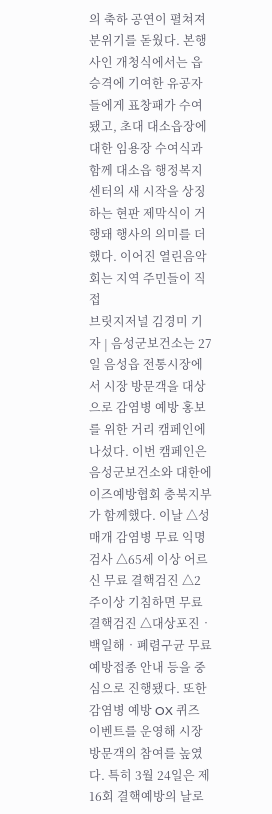의 축하 공연이 펼쳐져 분위기를 돋웠다. 본행사인 개청식에서는 읍 승격에 기여한 유공자들에게 표창패가 수여됐고, 초대 대소읍장에 대한 임용장 수여식과 함께 대소읍 행정복지센터의 새 시작을 상징하는 현판 제막식이 거행돼 행사의 의미를 더했다. 이어진 열린음악회는 지역 주민들이 직접
브릿지저널 김경미 기자 | 음성군보건소는 27일 음성읍 전통시장에서 시장 방문객을 대상으로 감염병 예방 홍보를 위한 거리 캠페인에 나섰다. 이번 캠페인은 음성군보건소와 대한에이즈예방협회 충북지부가 함께했다. 이날 △성 매개 감염병 무료 익명 검사 △65세 이상 어르신 무료 결핵검진 △2주이상 기침하면 무료 결핵검진 △대상포진‧백일해‧폐렴구균 무료 예방접종 안내 등을 중심으로 진행됐다. 또한 감염병 예방 OX 퀴즈 이벤트를 운영해 시장 방문객의 참여를 높였다. 특히 3월 24일은 제16회 결핵예방의 날로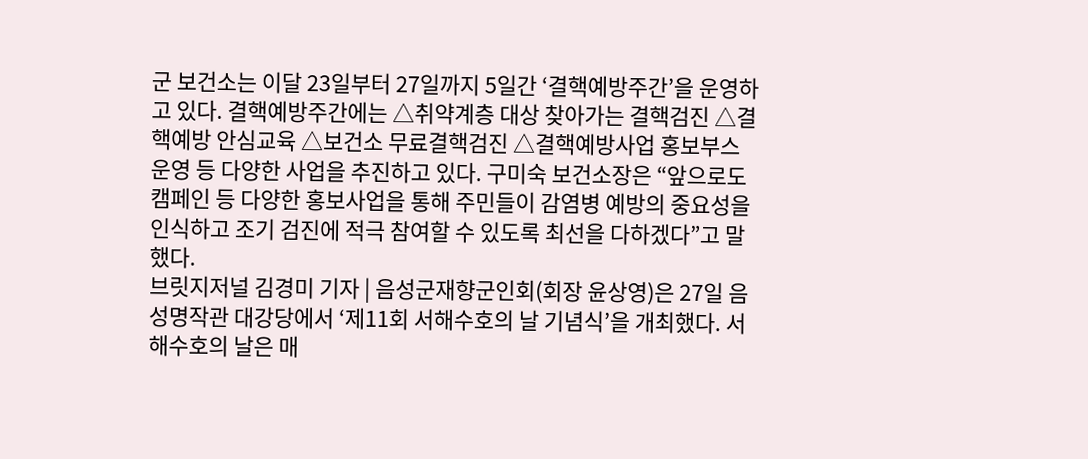군 보건소는 이달 23일부터 27일까지 5일간 ‘결핵예방주간’을 운영하고 있다. 결핵예방주간에는 △취약계층 대상 찾아가는 결핵검진 △결핵예방 안심교육 △보건소 무료결핵검진 △결핵예방사업 홍보부스 운영 등 다양한 사업을 추진하고 있다. 구미숙 보건소장은 “앞으로도 캠페인 등 다양한 홍보사업을 통해 주민들이 감염병 예방의 중요성을 인식하고 조기 검진에 적극 참여할 수 있도록 최선을 다하겠다”고 말했다.
브릿지저널 김경미 기자 | 음성군재향군인회(회장 윤상영)은 27일 음성명작관 대강당에서 ‘제11회 서해수호의 날 기념식’을 개최했다. 서해수호의 날은 매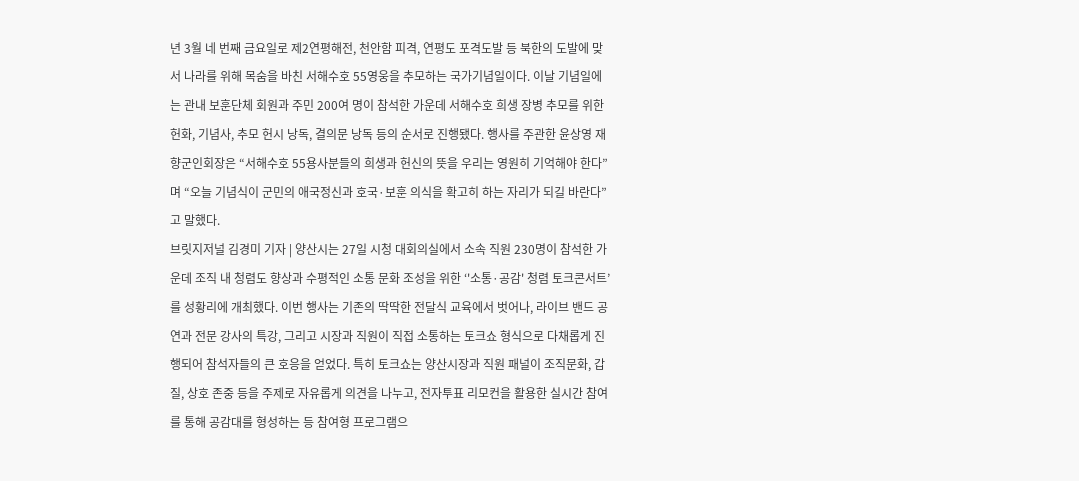년 3월 네 번째 금요일로 제2연평해전, 천안함 피격, 연평도 포격도발 등 북한의 도발에 맞서 나라를 위해 목숨을 바친 서해수호 55영웅을 추모하는 국가기념일이다. 이날 기념일에는 관내 보훈단체 회원과 주민 200여 명이 참석한 가운데 서해수호 희생 장병 추모를 위한 헌화, 기념사, 추모 헌시 낭독, 결의문 낭독 등의 순서로 진행됐다. 행사를 주관한 윤상영 재향군인회장은 “서해수호 55용사분들의 희생과 헌신의 뜻을 우리는 영원히 기억해야 한다”며 “오늘 기념식이 군민의 애국정신과 호국·보훈 의식을 확고히 하는 자리가 되길 바란다”고 말했다.
브릿지저널 김경미 기자 | 양산시는 27일 시청 대회의실에서 소속 직원 230명이 참석한 가운데 조직 내 청렴도 향상과 수평적인 소통 문화 조성을 위한 ‘'소통·공감' 청렴 토크콘서트’를 성황리에 개최했다. 이번 행사는 기존의 딱딱한 전달식 교육에서 벗어나, 라이브 밴드 공연과 전문 강사의 특강, 그리고 시장과 직원이 직접 소통하는 토크쇼 형식으로 다채롭게 진행되어 참석자들의 큰 호응을 얻었다. 특히 토크쇼는 양산시장과 직원 패널이 조직문화, 갑질, 상호 존중 등을 주제로 자유롭게 의견을 나누고, 전자투표 리모컨을 활용한 실시간 참여를 통해 공감대를 형성하는 등 참여형 프로그램으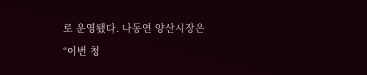로 운영됐다. 나동연 양산시장은 “이번 청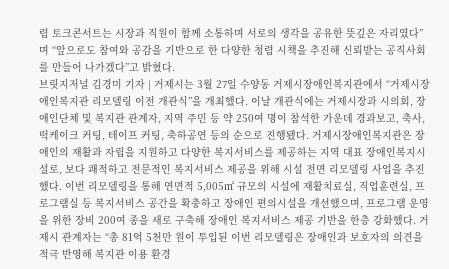렴 토크콘서트는 시장과 직원이 함께 소통하며 서로의 생각을 공유한 뜻깊은 자리였다”며 “앞으로도 참여와 공감을 기반으로 한 다양한 청렴 시책을 추진해 신뢰받는 공직사회를 만들어 나가겠다”고 밝혔다.
브릿지저널 김경미 기자 | 거제시는 3월 27일 수양동 거제시장애인복지관에서 “거제시장애인복지관 리모델링 이전 개관식”을 개최했다. 이날 개관식에는 거제시장과 시의회, 장애인단체 및 복지관 관계자, 지역 주민 등 약 250여 명이 참석한 가운데 경과보고, 축사, 떡케이크 커팅, 테이프 커팅, 축하공연 등의 순으로 진행됐다. 거제시장애인복지관은 장애인의 재활과 자립을 지원하고 다양한 복지서비스를 제공하는 지역 대표 장애인복지시설로, 보다 쾌적하고 전문적인 복지서비스 제공을 위해 시설 전면 리모델링 사업을 추진했다. 이번 리모델링을 통해 연면적 5,005㎡ 규모의 시설에 재활치료실, 직업훈련실, 프로그램실 등 복지서비스 공간을 확충하고 장애인 편의시설을 개선했으며, 프로그램 운영을 위한 장비 200여 종을 새로 구축해 장애인 복지서비스 제공 기반을 한층 강화했다. 거제시 관계자는 “총 81억 5천만 원이 투입된 이번 리모델링은 장애인과 보호자의 의견을 적극 반영해 복지관 이용 환경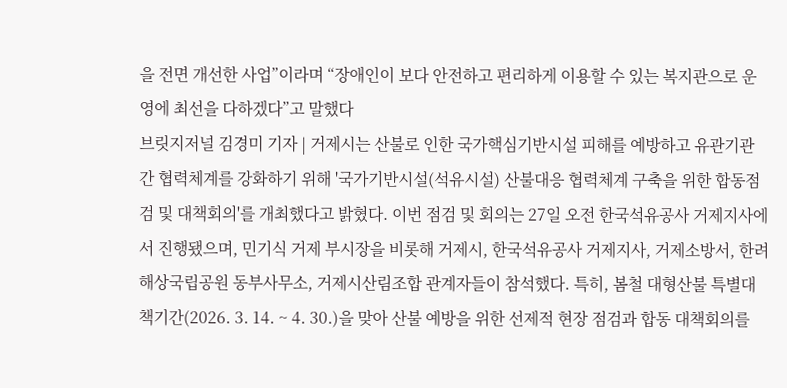을 전면 개선한 사업”이라며 “장애인이 보다 안전하고 편리하게 이용할 수 있는 복지관으로 운영에 최선을 다하겠다”고 말했다
브릿지저널 김경미 기자 | 거제시는 산불로 인한 국가핵심기반시설 피해를 예방하고 유관기관 간 협력체계를 강화하기 위해 '국가기반시설(석유시설) 산불대응 협력체계 구축을 위한 합동점검 및 대책회의'를 개최했다고 밝혔다. 이번 점검 및 회의는 27일 오전 한국석유공사 거제지사에서 진행됐으며, 민기식 거제 부시장을 비롯해 거제시, 한국석유공사 거제지사, 거제소방서, 한려해상국립공원 동부사무소, 거제시산림조합 관계자들이 참석했다. 특히, 봄철 대형산불 특별대책기간(2026. 3. 14. ~ 4. 30.)을 맞아 산불 예방을 위한 선제적 현장 점검과 합동 대책회의를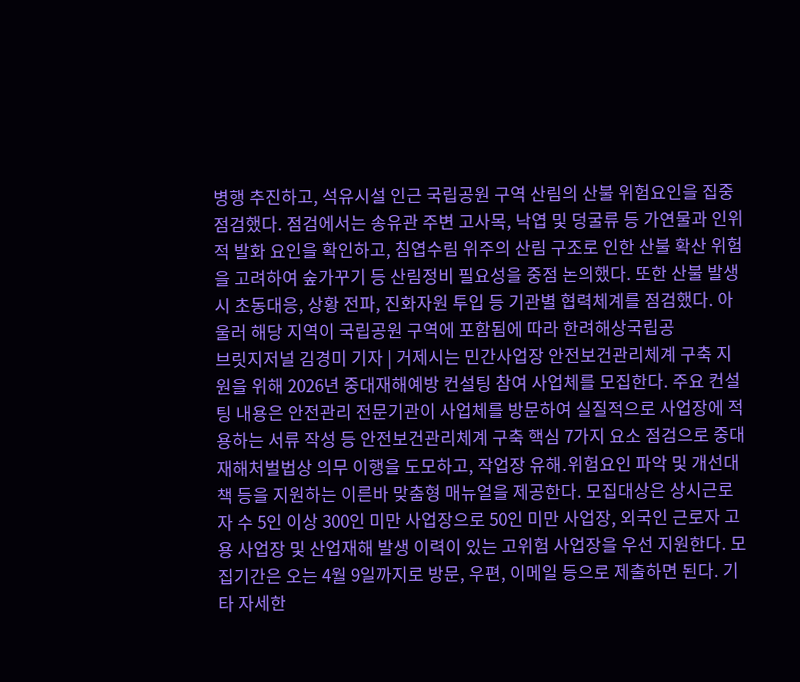병행 추진하고, 석유시설 인근 국립공원 구역 산림의 산불 위험요인을 집중 점검했다. 점검에서는 송유관 주변 고사목, 낙엽 및 덩굴류 등 가연물과 인위적 발화 요인을 확인하고, 침엽수림 위주의 산림 구조로 인한 산불 확산 위험을 고려하여 숲가꾸기 등 산림정비 필요성을 중점 논의했다. 또한 산불 발생 시 초동대응, 상황 전파, 진화자원 투입 등 기관별 협력체계를 점검했다. 아울러 해당 지역이 국립공원 구역에 포함됨에 따라 한려해상국립공
브릿지저널 김경미 기자 | 거제시는 민간사업장 안전보건관리체계 구축 지원을 위해 2026년 중대재해예방 컨설팅 참여 사업체를 모집한다. 주요 컨설팅 내용은 안전관리 전문기관이 사업체를 방문하여 실질적으로 사업장에 적용하는 서류 작성 등 안전보건관리체계 구축 핵심 7가지 요소 점검으로 중대재해처벌법상 의무 이행을 도모하고, 작업장 유해․위험요인 파악 및 개선대책 등을 지원하는 이른바 맞춤형 매뉴얼을 제공한다. 모집대상은 상시근로자 수 5인 이상 300인 미만 사업장으로 50인 미만 사업장, 외국인 근로자 고용 사업장 및 산업재해 발생 이력이 있는 고위험 사업장을 우선 지원한다. 모집기간은 오는 4월 9일까지로 방문, 우편, 이메일 등으로 제출하면 된다. 기타 자세한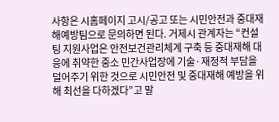사항은 시홈페이지 고시/공고 또는 시민안전과 중대재해예방팀으로 문의하면 된다. 거제시 관계자는 “컨설팅 지원사업은 안전보건관리체계 구축 등 중대재해 대응에 취약한 중소 민간사업장에 기술·재정적 부담을 덜어주기 위한 것으로 시민안전 및 중대재해 예방을 위해 최선을 다하겠다”고 말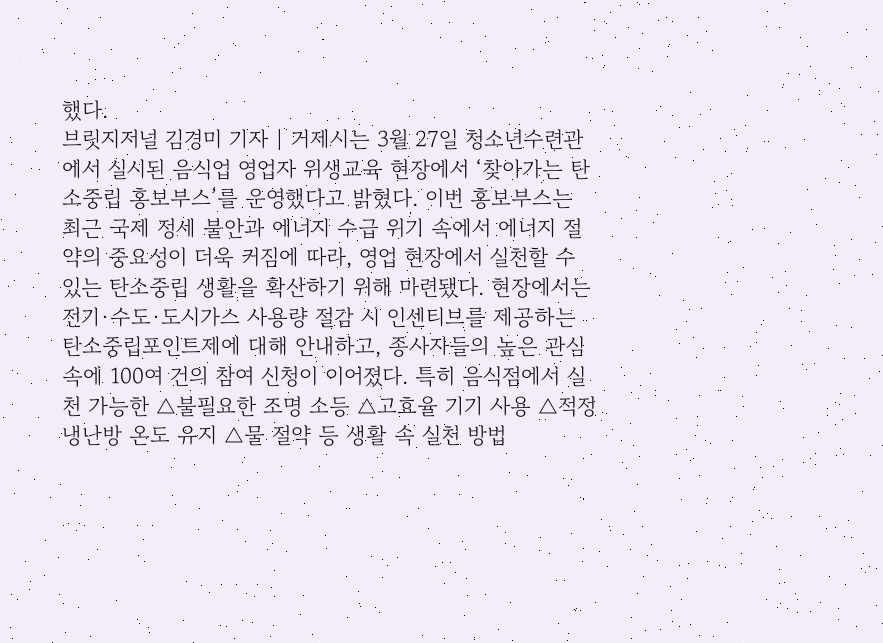했다.
브릿지저널 김경미 기자 | 거제시는 3월 27일 청소년수련관에서 실시된 음식업 영업자 위생교육 현장에서 ‘찾아가는 탄소중립 홍보부스’를 운영했다고 밝혔다. 이번 홍보부스는 최근 국제 정세 불안과 에너지 수급 위기 속에서 에너지 절약의 중요성이 더욱 커짐에 따라, 영업 현장에서 실천할 수 있는 탄소중립 생활을 확산하기 위해 마련됐다. 현장에서는 전기·수도·도시가스 사용량 절감 시 인센티브를 제공하는 탄소중립포인트제에 대해 안내하고, 종사자들의 높은 관심 속에 100여 건의 참여 신청이 이어졌다. 특히 음식점에서 실천 가능한 △불필요한 조명 소등 △고효율 기기 사용 △적정 냉난방 온도 유지 △물 절약 등 생활 속 실천 방법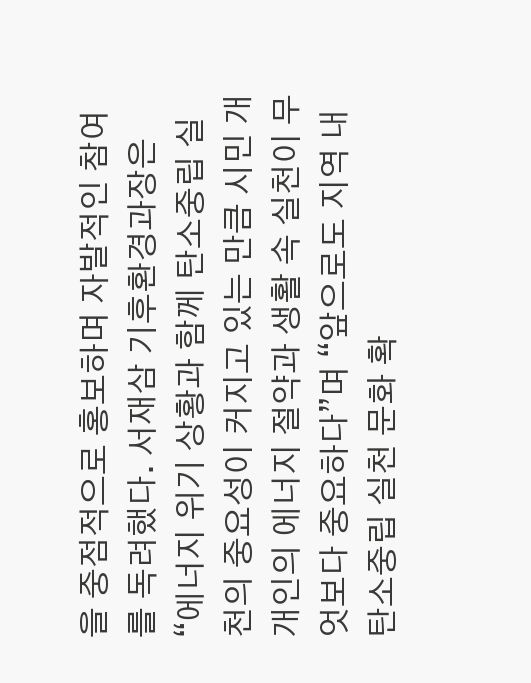을 중점적으로 홍보하며 자발적인 참여를 독려했다. 서재삼 기후환경과장은 “에너지 위기 상황과 함께 탄소중립 실천의 중요성이 커지고 있는 만큼 시민 개개인의 에너지 절약과 생활 속 실천이 무엇보다 중요하다”며 “앞으로도 지역 내 탄소중립 실천 문화 확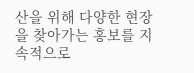산을 위해 다양한 현장을 찾아가는 홍보를 지속적으로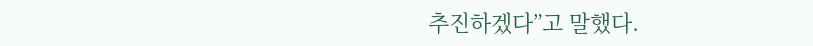추진하겠다”고 말했다.